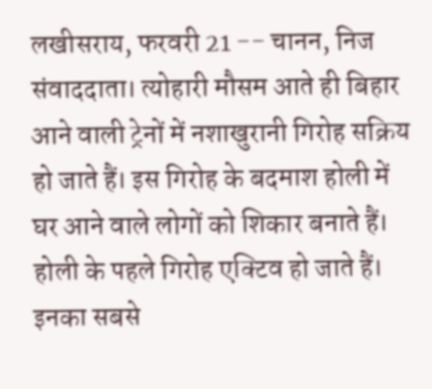लखीसराय, फरवरी 21 -- चानन, निज संवाददाता। त्योहारी मौसम आते ही बिहार आने वाली ट्रेनों में नशाखुरानी गिरोह सक्रिय हो जाते हैं। इस गिरोह के बदमाश होली में घर आने वाले लोगों को शिकार बनाते हैं। होली के पहले गिरोह एक्टिव हो जाते हैं। इनका सबसे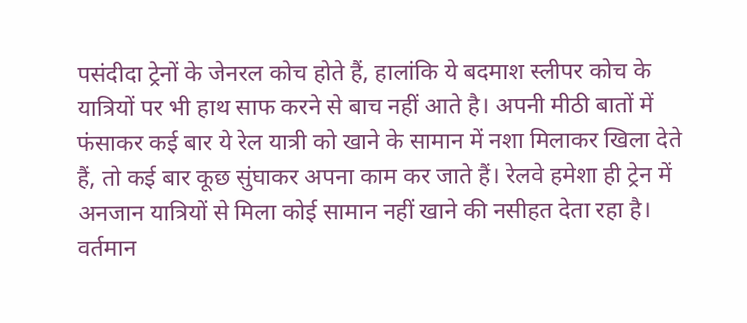पसंदीदा ट्रेनों के जेनरल कोच होते हैं, हालांकि ये बदमाश स्लीपर कोच के यात्रियों पर भी हाथ साफ करने से बाच नहीं आते है। अपनी मीठी बातों में फंसाकर कई बार ये रेल यात्री को खाने के सामान में नशा मिलाकर खिला देते हैं, तो कई बार कूछ सुंघाकर अपना काम कर जाते हैं। रेलवे हमेशा ही ट्रेन में अनजान यात्रियों से मिला कोई सामान नहीं खाने की नसीहत देता रहा है। वर्तमान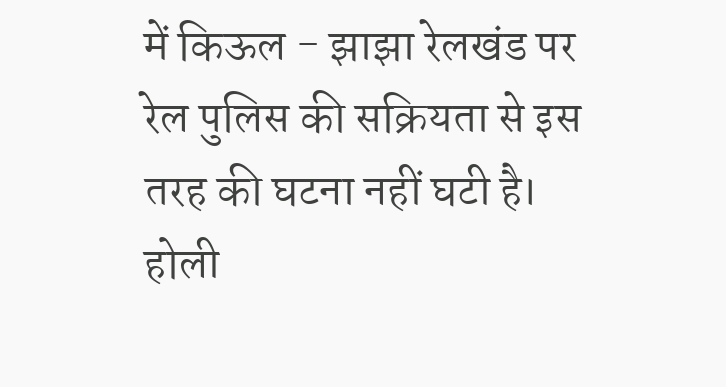में किऊल - झाझा रेलखंड पर रेल पुलिस की सक्रियता से इस तरह की घटना नहीं घटी है। होली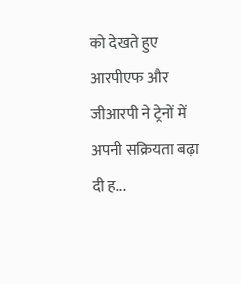को देखते हुए आरपीएफ और जीआरपी ने ट्रेनों में अपनी सक्रियता बढ़ा दी ह...